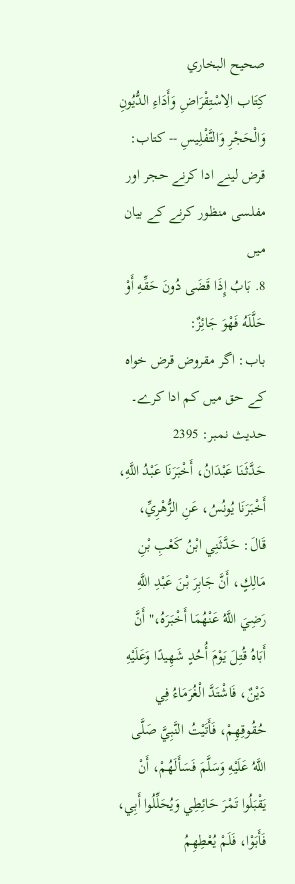صحيح البخاري
كِتَاب الِاسْتِقْرَاضِ وَأَدَاءِ الدُّيُونِ وَالْحَجْرِ وَالتَّفْلِيسِ -- کتاب: قرض لینے ادا کرنے حجر اور مفلسی منظور کرنے کے بیان میں
8. بَابُ إِذَا قَضَى دُونَ حَقِّهِ أَوْ حَلَّلَهُ فَهْوَ جَائِزٌ:
باب: اگر مقروض قرض خواہ کے حق میں کم ادا کرے۔
حدیث نمبر: 2395
حَدَّثَنَا عَبْدَانُ، أَخْبَرَنَا عَبْدُ اللَّهِ، أَخْبَرَنَا يُونُسُ، عَنِ الزُّهْرِيِّ، قَالَ: حَدَّثَنِي ابْنُ كَعْبِ بْنِ مَالِكٍ، أَنَّ جَابِرَ بْنَ عَبْدِ اللَّهِ رَضِيَ اللَّهُ عَنْهُمَا أَخْبَرَهُ،" أَنَّ أَبَاهُ قُتِلَ يَوْمَ أُحُدٍ شَهِيدًا وَعَلَيْهِ دَيْنٌ، فَاشْتَدَّ الْغُرَمَاءُ فِي حُقُوقِهِمْ، فَأَتَيْتُ النَّبِيَّ صَلَّى اللَّهُ عَلَيْهِ وَسَلَّمَ فَسَأَلَهُمْ، أَنْ يَقْبَلُوا تَمْرَ حَائِطِي وَيُحَلِّلُوا أَبِي، فَأَبَوْا، فَلَمْ يُعْطِهِمُ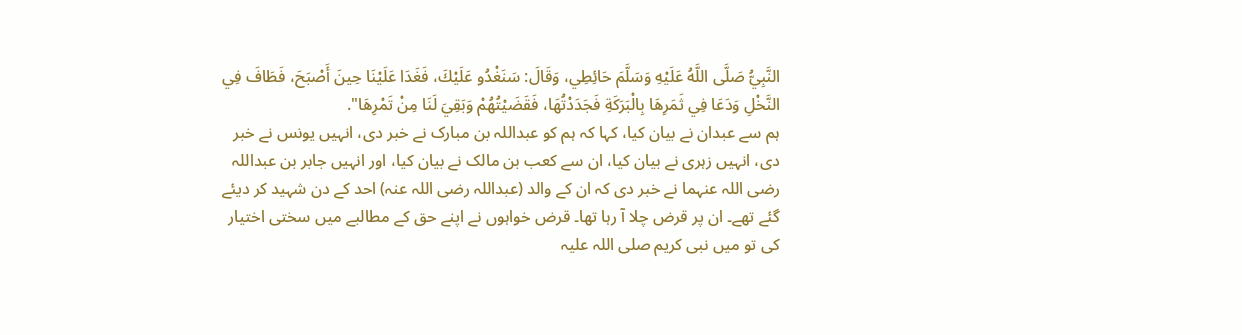النَّبِيُّ صَلَّى اللَّهُ عَلَيْهِ وَسَلَّمَ حَائِطِي، وَقَالَ: سَنَغْدُو عَلَيْكَ، فَغَدَا عَلَيْنَا حِينَ أَصْبَحَ، فَطَافَ فِي النَّخْلِ وَدَعَا فِي ثَمَرِهَا بِالْبَرَكَةِ فَجَدَدْتُهَا، فَقَضَيْتُهُمْ وَبَقِيَ لَنَا مِنْ تَمْرِهَا".
ہم سے عبدان نے بیان کیا، کہا کہ ہم کو عبداللہ بن مبارک نے خبر دی، انہیں یونس نے خبر دی، انہیں زہری نے بیان کیا، ان سے کعب بن مالک نے بیان کیا، اور انہیں جابر بن عبداللہ رضی اللہ عنہما نے خبر دی کہ ان کے والد (عبداللہ رضی اللہ عنہ) احد کے دن شہید کر دیئے گئے تھے۔ ان پر قرض چلا آ رہا تھا۔ قرض خواہوں نے اپنے حق کے مطالبے میں سختی اختیار کی تو میں نبی کریم صلی اللہ علیہ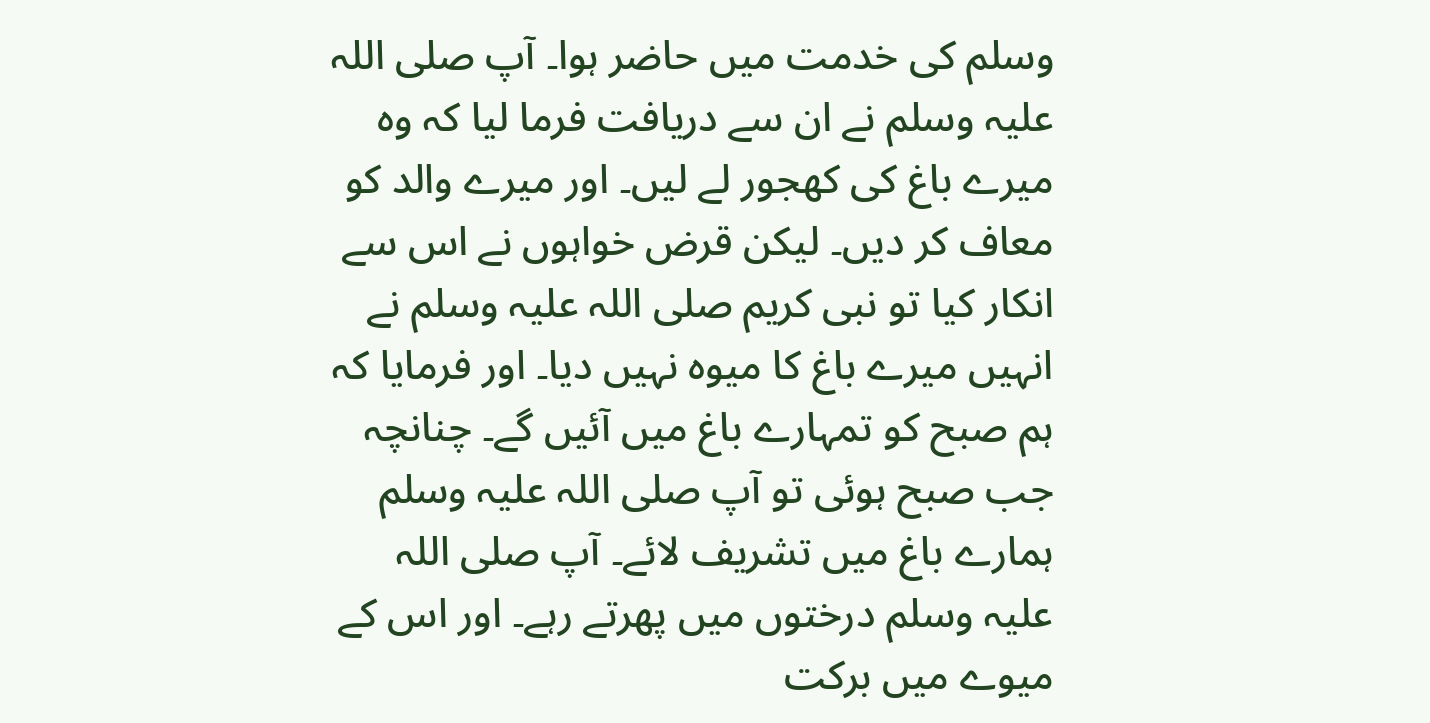وسلم کی خدمت میں حاضر ہوا۔ آپ صلی اللہ علیہ وسلم نے ان سے دریافت فرما لیا کہ وہ میرے باغ کی کھجور لے لیں۔ اور میرے والد کو معاف کر دیں۔ لیکن قرض خواہوں نے اس سے انکار کیا تو نبی کریم صلی اللہ علیہ وسلم نے انہیں میرے باغ کا میوہ نہیں دیا۔ اور فرمایا کہ ہم صبح کو تمہارے باغ میں آئیں گے۔ چنانچہ جب صبح ہوئی تو آپ صلی اللہ علیہ وسلم ہمارے باغ میں تشریف لائے۔ آپ صلی اللہ علیہ وسلم درختوں میں پھرتے رہے۔ اور اس کے میوے میں برکت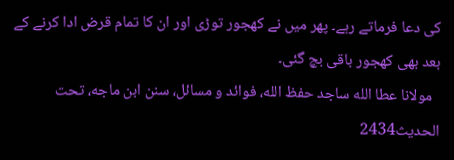کی دعا فرماتے رہے۔ پھر میں نے کھجور توڑی اور ان کا تمام قرض ادا کرنے کے بعد بھی کھجور باقی بچ گئی۔
  مولانا عطا الله ساجد حفظ الله، فوائد و مسائل، سنن ابن ماجه، تحت الحديث2434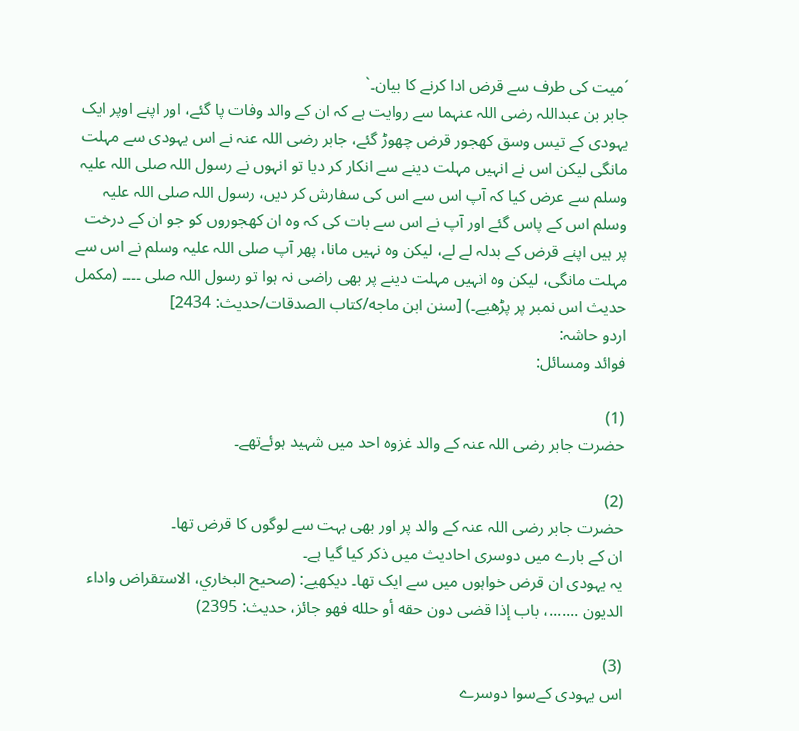´میت کی طرف سے قرض ادا کرنے کا بیان۔`
جابر بن عبداللہ رضی اللہ عنہما سے روایت ہے کہ ان کے والد وفات پا گئے، اور اپنے اوپر ایک یہودی کے تیس وسق کھجور قرض چھوڑ گئے، جابر رضی اللہ عنہ نے اس یہودی سے مہلت مانگی لیکن اس نے انہیں مہلت دینے سے انکار کر دیا تو انہوں نے رسول اللہ صلی اللہ علیہ وسلم سے عرض کیا کہ آپ اس سے اس کی سفارش کر دیں، رسول اللہ صلی اللہ علیہ وسلم اس کے پاس گئے اور آپ نے اس سے بات کی کہ وہ ان کھجوروں کو جو ان کے درخت پر ہیں اپنے قرض کے بدلہ لے لے، لیکن وہ نہیں مانا، پھر آپ صلی اللہ علیہ وسلم نے اس سے مہلت مانگی، لیکن وہ انہیں مہلت دینے پر بھی راضی نہ ہوا تو رسول اللہ صلی ۔۔۔۔ (مکمل حدیث اس نمبر پر پڑھیے۔) [سنن ابن ماجه/كتاب الصدقات/حدیث: 2434]
اردو حاشہ:
فوائد ومسائل:

(1)
حضرت جابر رضی اللہ عنہ کے والد غزوہ احد میں شہید ہوئےتھے۔

(2)
حضرت جابر رضی اللہ عنہ کے والد پر اور بھی بہت سے لوگوں کا قرض تھا۔
ان کے بارے میں دوسری احادیث میں ذکر کیا گیا ہے۔
یہ یہودی ان قرض خواہوں میں سے ایک تھا۔ دیکھیے: (صحیح البخاري، الاستقراض واداء الدیون .......، باب إذا قضی دون حقه أو حلله فھو جائز، حدیث: 2395)

(3)
اس یہودی کےسوا دوسرے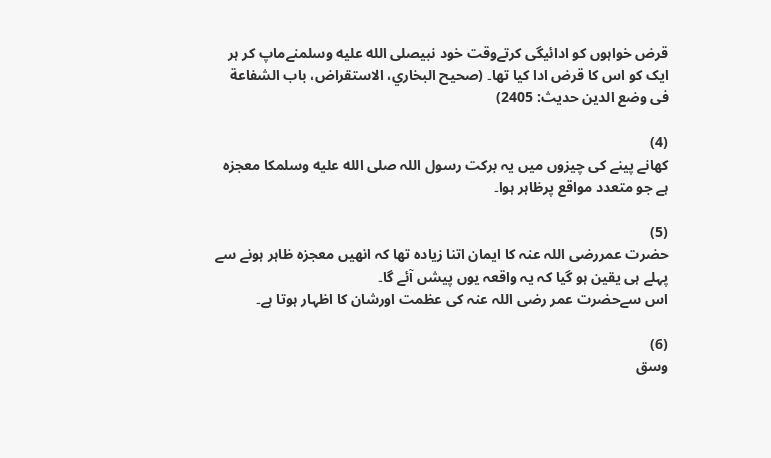قرض خواہوں کو ادائیگی کرتےوقت خود نبیصلى الله عليه وسلمنےماپ کر ہر ایک کو اس كا قرض ادا کیا تھا۔ (صحیح البخاري، الاستقراض، باب الشفاعة فی وضع الدین حدیث: 2405)

(4)
کھانے پینے کی چیزوں میں يہ برکت رسول اللہ صلى الله عليه وسلمکا معجزہ ہے جو متعدد مواقع پرظاہر ہوا۔

(5)
حضرت عمررضی اللہ عنہ کا ایمان اتنا زیادہ تھا کہ انھیں معجزہ ظاہر ہونے سے پہلے ہی یقین ہو گیا کہ یہ واقعہ یوں پيشں آئے گا۔
اس سےحضرت عمر رضی اللہ عنہ کی عظمت اورشان کا اظہار ہوتا ہے۔

(6)
وسق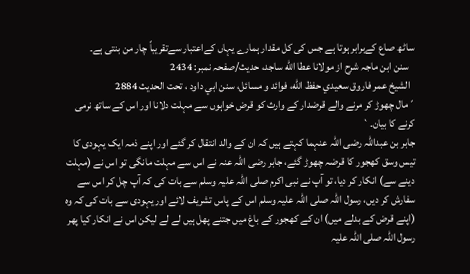ساٹھ صاع کےبرابر ہوتا ہے جس کی کل مقدار ہمارے یہاں کےاعتبار سےتقریباً چار من بنتی ہے۔
   سنن ابن ماجہ شرح از مولانا عطا الله ساجد، حدیث/صفحہ نمبر: 2434
  الشيخ عمر فاروق سعيدي حفظ الله، فوائد و مسائل، سنن ابي داود ، تحت الحديث 2884
´مال چھوڑ کر مرنے والے قرضدار کے وارث کو قرض خواہوں سے مہلت دلانا اور اس کے ساتھ نرمی کرنے کا بیان۔`
جابر بن عبداللہ رضی اللہ عنہما کہتے ہیں کہ ان کے والد انتقال کر گئے اور اپنے ذمہ ایک یہودی کا تیس وسق کھجور کا قرضہ چھوڑ گئے، جابر رضی اللہ عنہ نے اس سے مہلت مانگی تو اس نے (مہلت دینے سے) انکار کر دیا، تو آپ نے نبی اکرم صلی اللہ علیہ وسلم سے بات کی کہ آپ چل کر اس سے سفارش کر دیں، رسول اللہ صلی اللہ علیہ وسلم اس کے پاس تشریف لائے اور یہودی سے بات کی کہ وہ (اپنے قرض کے بدلے میں) ان کے کھجور کے باغ میں جتنے پھل ہیں لے لے لیکن اس نے انکار کیا پھر رسول اللہ صلی اللہ علیہ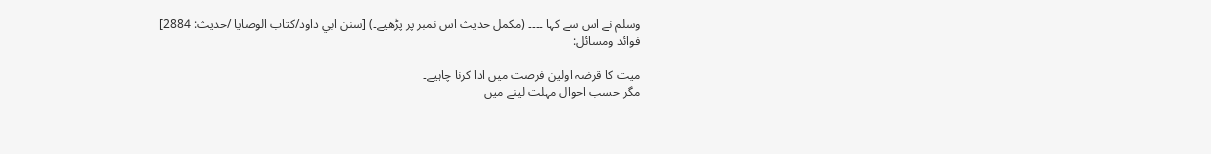وسلم نے اس سے کہا ۔۔۔۔ (مکمل حدیث اس نمبر پر پڑھیے۔) [سنن ابي داود/كتاب الوصايا /حدیث: 2884]
فوائد ومسائل:

میت کا قرضہ اولین فرصت میں ادا کرنا چاہیے۔
مگر حسب احوال مہلت لینے میں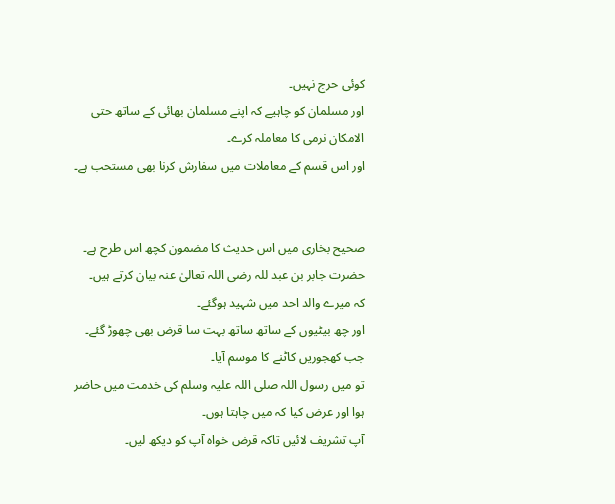کوئی حرج نہیں۔
اور مسلمان کو چاہیے کہ اپنے مسلمان بھائی کے ساتھ حتی الامکان نرمی کا معاملہ کرے۔
اور اس قسم کے معاملات میں سفارش کرنا بھی مستحب ہے۔


صحیح بخاری میں اس حدیث کا مضمون کچھ اس طرح ہے۔
حضرت جابر بن عبد للہ رضی اللہ تعالیٰ عنہ بیان کرتے ہیں۔
کہ میرے والد احد میں شہید ہوگئے۔
اور چھ بیٹیوں کے ساتھ ساتھ بہت سا قرض بھی چھوڑ گئے۔
جب کھجوریں کاٹنے کا موسم آیا۔
تو میں رسول اللہ صلی اللہ علیہ وسلم کی خدمت میں حاضر ہوا اور عرض کیا کہ میں چاہتا ہوں۔
آپ تشریف لائیں تاکہ قرض خواہ آپ کو دیکھ لیں۔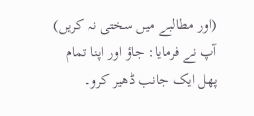(اور مطالبے میں سختی نہ کریں) آپ نے فرمایا: جاؤ اور اپنا تمام پھل ایک جانب ڈھیر کرو۔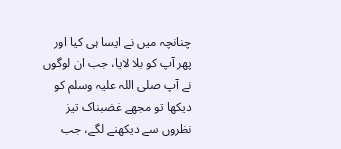چنانچہ میں نے ایسا ہی کیا اور پھر آپ کو بلا لایا، جب ان لوگوں نے آپ صلی اللہ علیہ وسلم کو دیکھا تو مجھے غضبناک تیز نظروں سے دیکھنے لگے، جب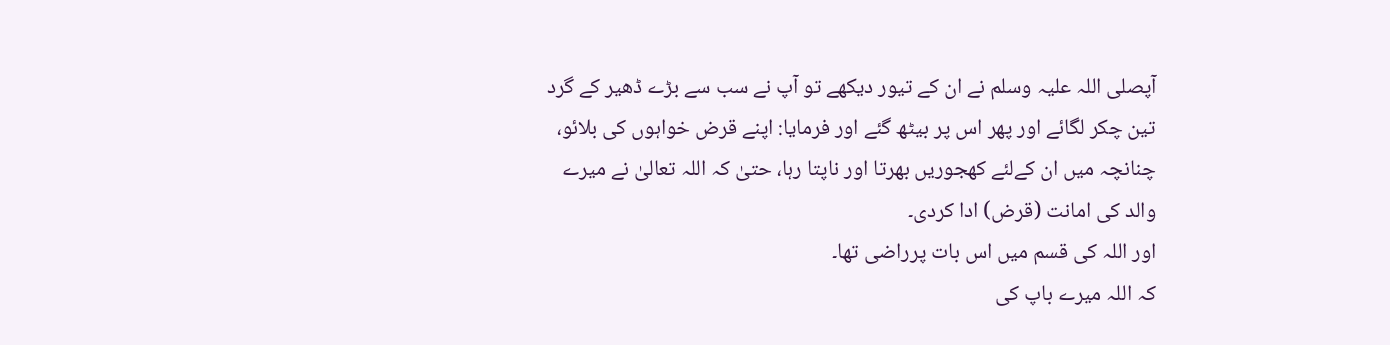آپصلی اللہ علیہ وسلم نے ان کے تیور دیکھے تو آپ نے سب سے بڑے ڈھیر کے گرد تین چکر لگائے اور پھر اس پر بیٹھ گئے اور فرمایا: اپنے قرض خواہوں کی بلائو، چنانچہ میں ان کےلئے کھجوریں بھرتا اور ناپتا رہا، حتیٰ کہ اللہ تعالیٰ نے میرے والد کی امانت (قرض) ادا کردی۔
اور اللہ کی قسم میں اس بات پرراضی تھا۔
کہ اللہ میرے باپ کی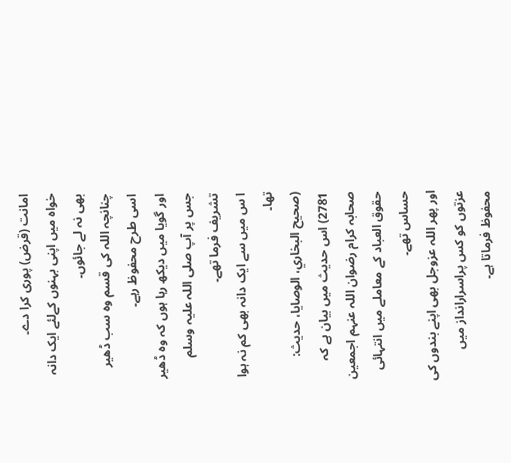امانت (قرض) پوری کرا دے۔
خواہ میں اپنی بہنوں کےلئے ایک دانہ بھی نہ لے جائوں۔
چنانچہ اللہ کی قسم وہ سب ڈھیر اسی طرح محفوظ رہے۔
اور گویا میں دیکھ رہا ہوں کہ وہ ڈھیر جس پر آپ صلی اللہ علیہ وسلم تشریف فرما تھے۔
ا س میں سے ایک دانہ بھی کم نہ ہوا تھا۔
(صحیح البخاري، الوصایا، حدیث: 2781) اس حدیث میں بیان ہے کہ صحابہ کرام رضوان اللہ عنہم اجمعین حقوق العباد کے معاملے میں انتہائی حساس تھے۔
اور پھر اللہ عزوجل بھی اپنے بندوں کی عزتوں کو کس پراسرارانداز میں محفوظ فرماتا ہے۔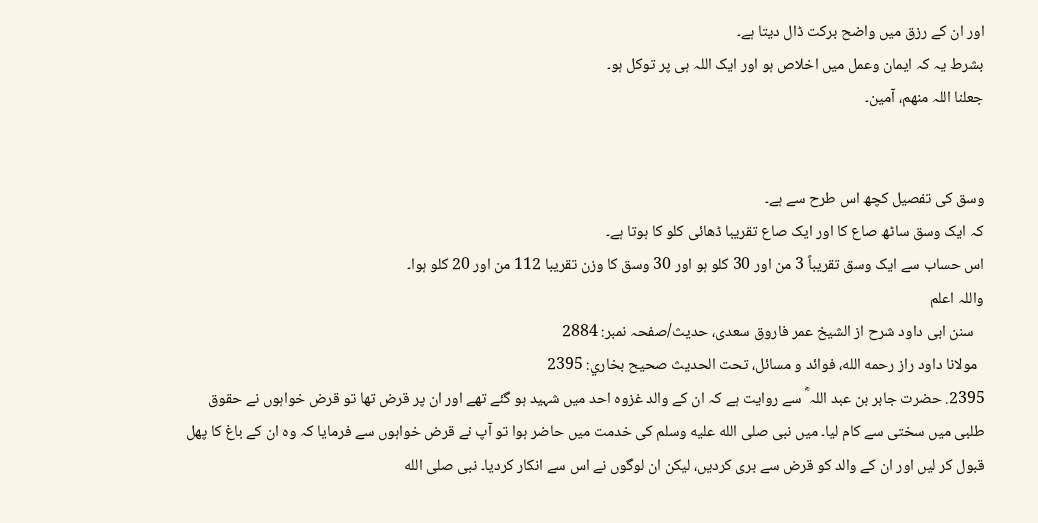اور ان کے رزق میں واضح برکت ڈال دیتا ہے۔
بشرط یہ کہ ایمان وعمل میں اخلاص ہو اور ایک اللہ ہی پر توکل ہو۔
جعلنا اللہ منھم، آمین۔


وسق کی تفصیل کچھ اس طرح سے ہے۔
کہ ایک وسق ساٹھ صاع کا اور ایک صاع تقریبا ڈھائی کلو کا ہوتا ہے۔
اس حساب سے ایک وسق تقریباً 3 من اور 30 کلو ہو اور 30 وسق کا وزن تقریبا 112 من اور 20 کلو ہوا۔
واللہ اعلم
   سنن ابی داود شرح از الشیخ عمر فاروق سعدی، حدیث/صفحہ نمبر: 2884
  مولانا داود راز رحمه الله، فوائد و مسائل، تحت الحديث صحيح بخاري: 2395
2395. حضرت جابر بن عبد اللہ ؓ سے روایت ہے کہ ان کے والد غزوہ احد میں شہید ہو گئے تھے اور ان پر قرض تھا تو قرض خواہوں نے حقوق طلبی میں سختی سے کام لیا۔ میں نبی صلى الله عليه وسلم کی خدمت میں حاضر ہوا تو آپ نے قرض خواہوں سے فرمایا کہ وہ ان کے باغ کا پھل قبول کر لیں اور ان کے والد کو قرض سے بری کردیں، لیکن ان لوگوں نے اس سے انکار کردیا۔ نبی صلى الله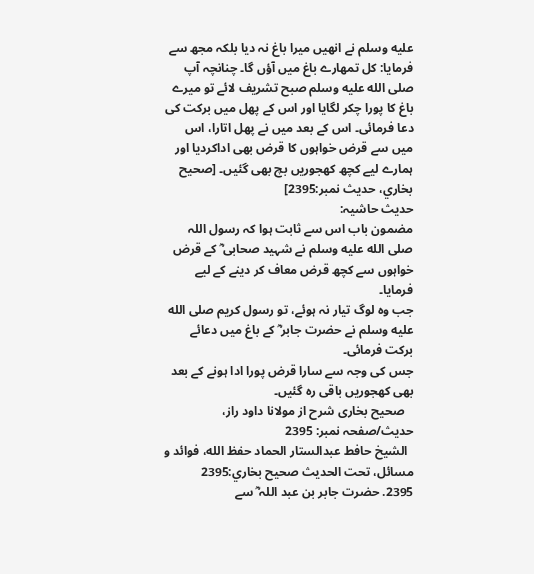عليه وسلم نے انھیں میرا باغ نہ دیا بلکہ مجھ سے فرمایا: کل تمھارے باغ میں آؤں گا۔ چنانچہ آپ صلى الله عليه وسلم صبح تشریف لائے تو میرے باغ کا پورا چکر لگایا اور اس کے پھل میں برکت کی دعا فرمائی۔ اس کے بعد میں نے پھل اتارا، اس میں سے قرض خواہوں کا قرض بھی اداکردیا اور ہمارے لیے کچھ کھجوریں بچ بھی گئیں۔ [صحيح بخاري، حديث نمبر:2395]
حدیث حاشیہ:
مضمون باب اس سے ثابت ہوا کہ رسول اللہ صلى الله عليه وسلم نے شہید صحابی ؓ کے قرض خواہوں سے کچھ قرض معاف کر دینے کے لیے فرمایا۔
جب وہ لوگ تیار نہ ہوئے، تو رسول کریم صلى الله عليه وسلم نے حضرت جابر ؓ کے باغ میں دعائے برکت فرمائی۔
جس کی وجہ سے سارا قرض پورا ادا ہونے کے بعد بھی کھجوریں باقی رہ گئیں۔
   صحیح بخاری شرح از مولانا داود راز، حدیث/صفحہ نمبر: 2395
  الشيخ حافط عبدالستار الحماد حفظ الله، فوائد و مسائل، تحت الحديث صحيح بخاري:2395
2395. حضرت جابر بن عبد اللہ ؓ سے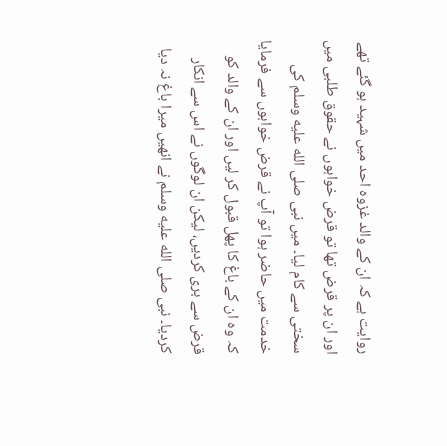روایت ہے کہ ان کے والد غزوہ احد میں شہید ہو گئے تھے اور ان پر قرض تھا تو قرض خواہوں نے حقوق طلبی میں سختی سے کام لیا۔ میں نبی صلى الله عليه وسلم کی خدمت میں حاضر ہوا تو آپ نے قرض خواہوں سے فرمایا کہ وہ ان کے باغ کا پھل قبول کر لیں اور ان کے والد کو قرض سے بری کردیں، لیکن ان لوگوں نے اس سے انکار کردیا۔ نبی صلى الله عليه وسلم نے انھیں میرا باغ نہ دیا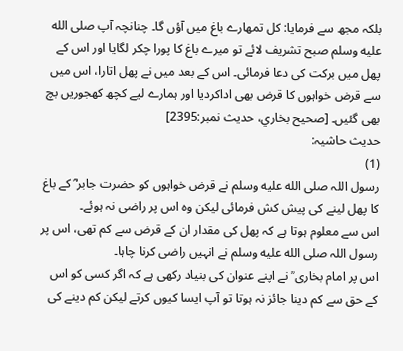بلکہ مجھ سے فرمایا: کل تمھارے باغ میں آؤں گا۔ چنانچہ آپ صلى الله عليه وسلم صبح تشریف لائے تو میرے باغ کا پورا چکر لگایا اور اس کے پھل میں برکت کی دعا فرمائی۔ اس کے بعد میں نے پھل اتارا، اس میں سے قرض خواہوں کا قرض بھی اداکردیا اور ہمارے لیے کچھ کھجوریں بچ بھی گئیں۔ [صحيح بخاري، حديث نمبر:2395]
حدیث حاشیہ:
(1)
رسول اللہ صلى الله عليه وسلم نے قرض خواہوں کو حضرت جابر ؓ کے باغ کا پھل لینے کی پیش کش فرمائی لیکن وہ اس پر راضی نہ ہوئے۔
اس سے معلوم ہوتا ہے کہ پھل کی مقدار ان کے قرض سے کم تھی، اس پر رسول اللہ صلى الله عليه وسلم نے انہیں راضی کرنا چاہا۔
اس پر امام بخاری ؒ نے اپنے عنوان کی بنیاد رکھی ہے کہ اگر کسی کو اس کے حق سے کم دینا جائز نہ ہوتا تو آپ ایسا کیوں کرتے لیکن کم دینے کی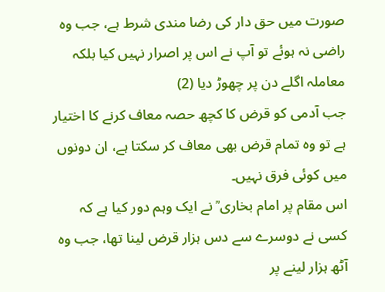صورت میں حق دار کی رضا مندی شرط ہے، جب وہ راضی نہ ہوئے تو آپ نے اس پر اصرار نہیں کیا بلکہ معاملہ اگلے دن پر چھوڑ دیا (2)
جب آدمی کو قرض کا کچھ حصہ معاف کرنے کا اختیار ہے تو وہ تمام قرض بھی معاف کر سکتا ہے، ان دونوں میں کوئی فرق نہیں۔
اس مقام پر امام بخاری ؒ نے ایک وہم دور کیا ہے کہ کسی نے دوسرے سے دس ہزار قرض لینا تھا، جب وہ آٹھ ہزار لینے پر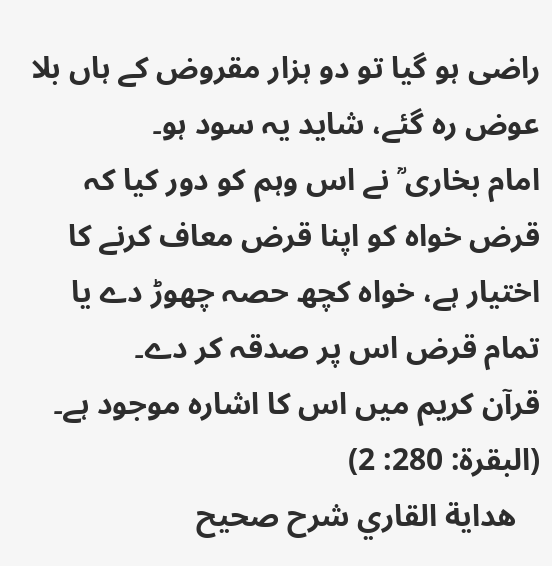راضی ہو گیا تو دو ہزار مقروض کے ہاں بلا عوض رہ گئے، شاید یہ سود ہو۔
امام بخاری ؒ نے اس وہم کو دور کیا کہ قرض خواہ کو اپنا قرض معاف کرنے کا اختیار ہے، خواہ کچھ حصہ چھوڑ دے یا تمام قرض اس پر صدقہ کر دے۔
قرآن کریم میں اس کا اشارہ موجود ہے۔
(البقرة: 280: 2)
   هداية القاري شرح صحيح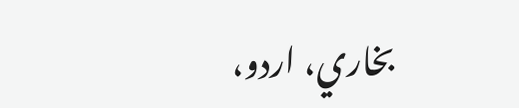بخاري، اردو،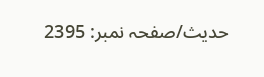حدیث/صفحہ نمبر: 2395